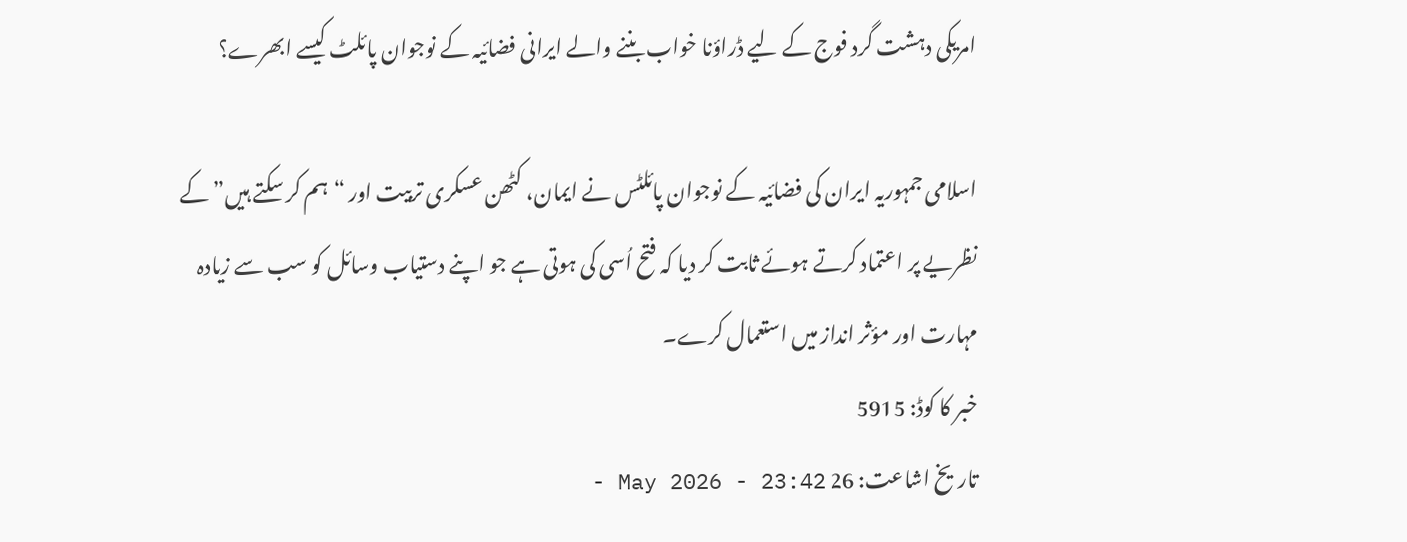امریکی دہشت گرد فوج کے لیے ڈراؤنا خواب بننے والے ایرانی فضائیہ کے نوجوان پائلٹ کیسے ابھرے؟

اسلامی جمہوریہ ایران کی فضائیہ کے نوجوان پائلٹس نے ایمان، کٹھن عسکری تربیت اور “ہم کر سکتے ہیں” کے نظریے پر اعتماد کرتے ہوئے ثابت کر دیا کہ فتح اُسی کی ہوتی ہے جو اپنے دستیاب وسائل کو سب سے زیادہ مہارت اور مؤثر انداز میں استعمال کرے۔
خبر کا کوڈ: 5915
تاریخ اشاعت: 26 May 2026 - 23:42 -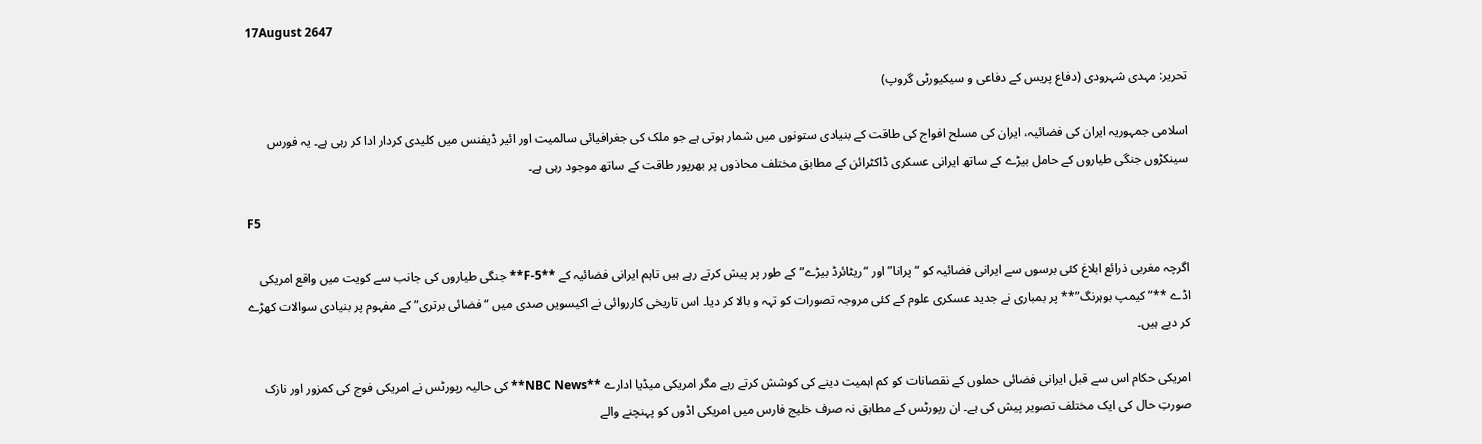17August 2647

تحریر: مہدی شہرودی (دفاع پریس کے دفاعی و سیکیورٹی گروپ)

اسلامی جمہوریہ ایران کی فضائیہ، ایران کی مسلح افواج کی طاقت کے بنیادی ستونوں میں شمار ہوتی ہے جو ملک کی جغرافیائی سالمیت اور ائیر ڈیفنس میں کلیدی کردار ادا کر رہی ہے۔ یہ فورس سینکڑوں جنگی طیاروں کے حامل بیڑے کے ساتھ ایرانی عسکری ڈاکٹرائن کے مطابق مختلف محاذوں پر بھرپور طاقت کے ساتھ موجود رہی ہے۔

F5

اگرچہ مغربی ذرائع ابلاغ کئی برسوں سے ایرانی فضائیہ کو “پرانا” اور “ریٹائرڈ بیڑے” کے طور پر پیش کرتے رہے ہیں تاہم ایرانی فضائیہ کے **F-5** جنگی طیاروں کی جانب سے کویت میں واقع امریکی اڈے **”کیمپ بوہرنگ”** پر بمباری نے جدید عسکری علوم کے کئی مروجہ تصورات کو تہہ و بالا کر دیا۔ اس تاریخی کارروائی نے اکیسویں صدی میں “فضائی برتری” کے مفہوم پر بنیادی سوالات کھڑے کر دیے ہیں۔

امریکی حکام اس سے قبل ایرانی فضائی حملوں کے نقصانات کو کم اہمیت دینے کی کوشش کرتے رہے مگر امریکی میڈیا ادارے **NBC News** کی حالیہ رپورٹس نے امریکی فوج کی کمزور اور نازک صورتِ حال کی ایک مختلف تصویر پیش کی ہے۔ ان رپورٹس کے مطابق نہ صرف خلیج فارس میں امریکی اڈوں کو پہنچنے والے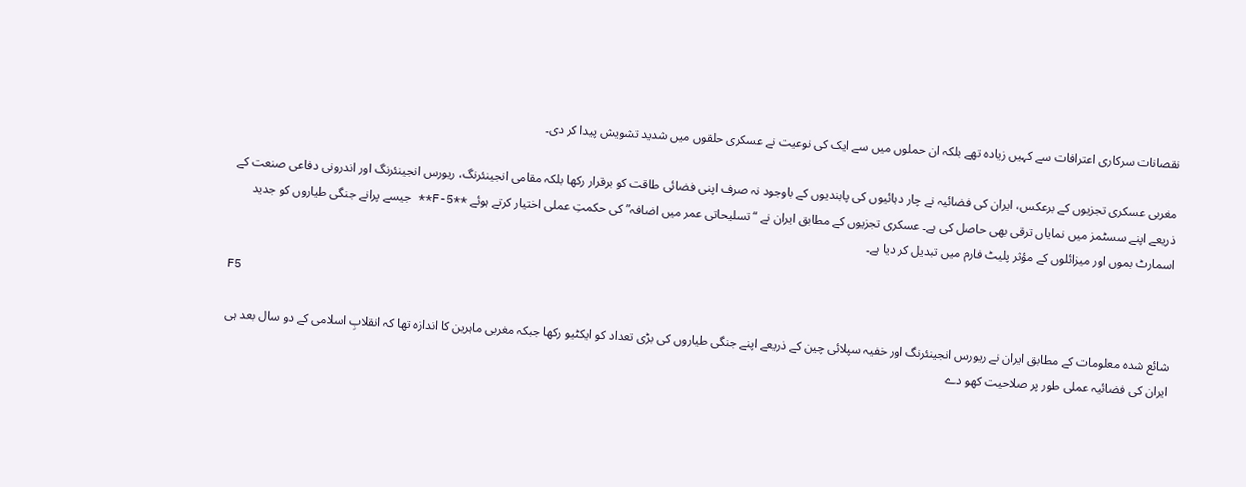نقصانات سرکاری اعترافات سے کہیں زیادہ تھے بلکہ ان حملوں میں سے ایک کی نوعیت نے عسکری حلقوں میں شدید تشویش پیدا کر دی۔

مغربی عسکری تجزیوں کے برعکس، ایران کی فضائیہ نے چار دہائیوں کی پابندیوں کے باوجود نہ صرف اپنی فضائی طاقت کو برقرار رکھا بلکہ مقامی انجینئرنگ، ریورس انجینئرنگ اور اندرونی دفاعی صنعت کے ذریعے اپنے سسٹمز میں نمایاں ترقی بھی حاصل کی ہے۔ عسکری تجزیوں کے مطابق ایران نے “تسلیحاتی عمر میں اضافہ” کی حکمتِ عملی اختیار کرتے ہوئے **F-5** جیسے پرانے جنگی طیاروں کو جدید اسمارٹ بموں اور میزائلوں کے مؤثر پلیٹ فارم میں تبدیل کر دیا ہے۔

F5

شائع شدہ معلومات کے مطابق ایران نے ریورس انجینئرنگ اور خفیہ سپلائی چین کے ذریعے اپنے جنگی طیاروں کی بڑی تعداد کو ایکٹیو رکھا جبکہ مغربی ماہرین کا اندازہ تھا کہ انقلابِ اسلامی کے دو سال بعد ہی ایران کی فضائیہ عملی طور پر صلاحیت کھو دے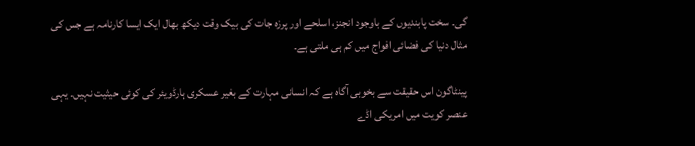گی۔ سخت پابندیوں کے باوجود انجنز، اسلحے اور پرزہ جات کی بیک وقت دیکھ بھال ایک ایسا کارنامہ ہے جس کی مثال دنیا کی فضائی افواج میں کم ہی ملتی ہے۔

پینٹاگون اس حقیقت سے بخوبی آگاہ ہے کہ انسانی مہارت کے بغیر عسکری ہارڈویئر کی کوئی حیثیت نہیں۔ یہی عنصر کویت میں امریکی اڈے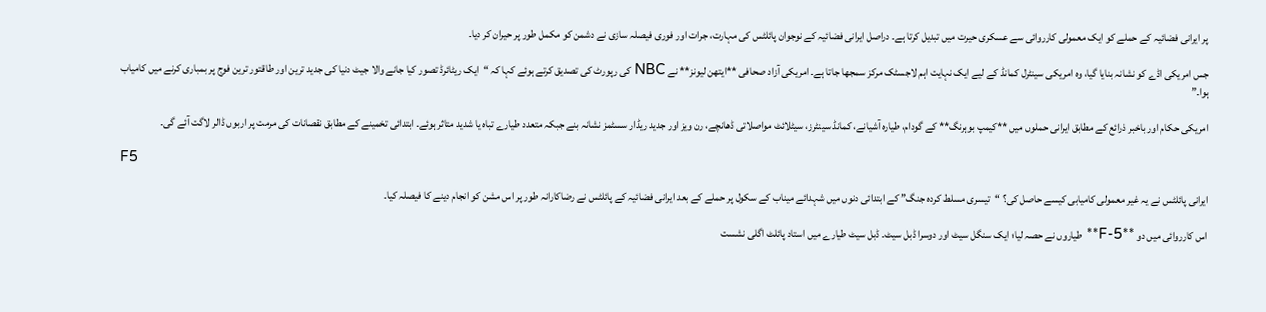پر ایرانی فضائیہ کے حملے کو ایک معمولی کارروائی سے عسکری حیرت میں تبدیل کرتا ہے۔ دراصل ایرانی فضائیہ کے نوجوان پائلٹس کی مہارت، جرات اور فوری فیصلہ سازی نے دشمن کو مکمل طور پر حیران کر دیا۔

جس امریکی اڈے کو نشانہ بنایا گیا، وہ امریکی سینٹرل کمانڈ کے لیے ایک نہایت اہم لاجسٹک مرکز سمجھا جاتا ہے۔ امریکی آزاد صحافی **ایتھن لیونز** نے NBC کی رپورٹ کی تصدیق کرتے ہوئے کہا کہ “ایک ریٹائرڈ تصور کیا جانے والا جیٹ دنیا کی جدید ترین اور طاقتور ترین فوج پر بمباری کرنے میں کامیاب ہوا۔”

امریکی حکام اور باخبر ذرائع کے مطابق ایرانی حملوں میں **کیمپ بوہرنگ** کے گودام، طیارہ آشیانے، کمانڈ سینٹرز، سیٹلائٹ مواصلاتی ڈھانچے، رن ویز اور جدید ریڈار سسٹمز نشانہ بنے جبکہ متعدد طیارے تباہ یا شدید متاثر ہوئے۔ ابتدائی تخمینے کے مطابق نقصانات کی مرمت پر اربوں ڈالر لاگت آئے گی۔

F5

ایرانی پائلٹس نے یہ غیر معمولی کامیابی کیسے حاصل کی؟ “تیسری مسلط کردہ جنگ” کے ابتدائی دنوں میں شہدائے میناب کے سکول پر حملے کے بعد ایرانی فضائیہ کے پائلٹس نے رضاکارانہ طور پر اس مشن کو انجام دینے کا فیصلہ کیا۔

اس کارروائی میں دو **F-5** طیاروں نے حصہ لیا؛ ایک سنگل سیٹ اور دوسرا ڈبل سیٹ۔ ڈبل سیٹ طیارے میں استاد پائلٹ اگلی نشست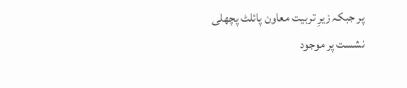پر جبکہ زیرِ تربیت معاون پائلٹ پچھلی نشست پر موجود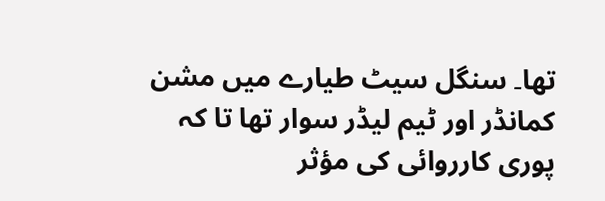تھا۔ سنگل سیٹ طیارے میں مشن کمانڈر اور ٹیم لیڈر سوار تھا تا کہ پوری کارروائی کی مؤثر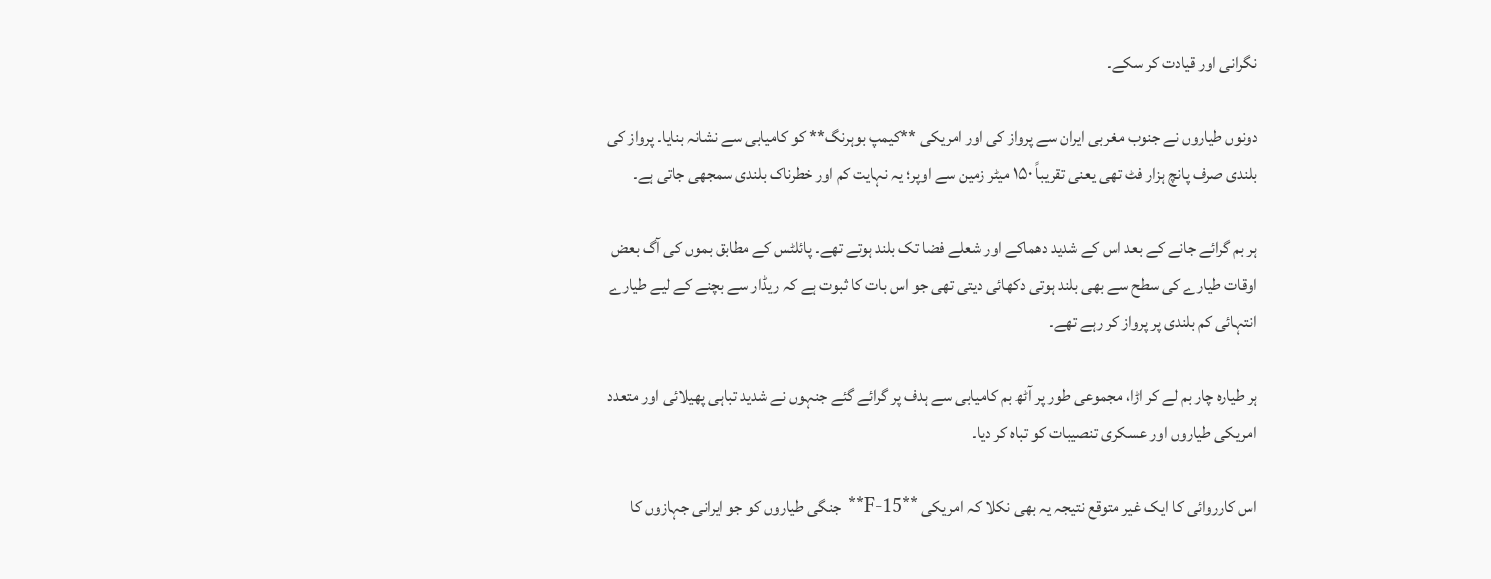نگرانی اور قیادت کر سکے۔

دونوں طیاروں نے جنوب مغربی ایران سے پرواز کی اور امریکی **کیمپ بوہرنگ** کو کامیابی سے نشانہ بنایا۔ پرواز کی بلندی صرف پانچ ہزار فٹ تھی یعنی تقریباً ۱۵۰ میٹر زمین سے اوپر؛ یہ نہایت کم اور خطرناک بلندی سمجھی جاتی ہے۔

ہر بم گرائے جانے کے بعد اس کے شدید دھماکے اور شعلے فضا تک بلند ہوتے تھے۔ پائلٹس کے مطابق بموں کی آگ بعض اوقات طیارے کی سطح سے بھی بلند ہوتی دکھائی دیتی تھی جو اس بات کا ثبوت ہے کہ ریڈار سے بچنے کے لیے طیارے انتہائی کم بلندی پر پرواز کر رہے تھے۔

ہر طیارہ چار بم لے کر اڑا، مجموعی طور پر آٹھ بم کامیابی سے ہدف پر گرائے گئے جنہوں نے شدید تباہی پھیلائی اور متعدد امریکی طیاروں اور عسکری تنصیبات کو تباہ کر دیا۔

اس کارروائی کا ایک غیر متوقع نتیجہ یہ بھی نکلا کہ امریکی **F-15** جنگی طیاروں کو جو ایرانی جہازوں کا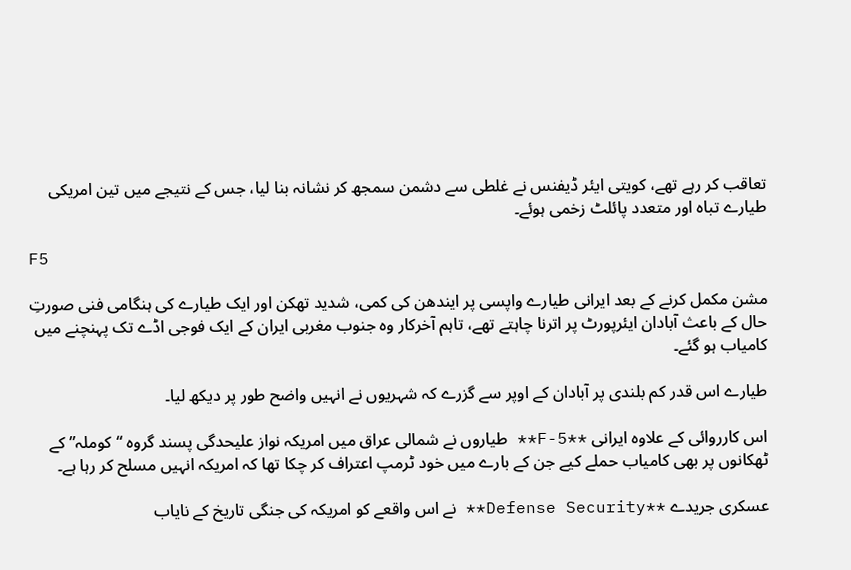تعاقب کر رہے تھے، کویتی ایئر ڈیفنس نے غلطی سے دشمن سمجھ کر نشانہ بنا لیا، جس کے نتیجے میں تین امریکی طیارے تباہ اور متعدد پائلٹ زخمی ہوئے۔

F5

مشن مکمل کرنے کے بعد ایرانی طیارے واپسی پر ایندھن کی کمی، شدید تھکن اور ایک طیارے کی ہنگامی فنی صورتِ حال کے باعث آبادان ایئرپورٹ پر اترنا چاہتے تھے، تاہم آخرکار وہ جنوب مغربی ایران کے ایک فوجی اڈے تک پہنچنے میں کامیاب ہو گئے۔

طیارے اس قدر کم بلندی پر آبادان کے اوپر سے گزرے کہ شہریوں نے انہیں واضح طور پر دیکھ لیا۔

اس کارروائی کے علاوہ ایرانی **F-5** طیاروں نے شمالی عراق میں امریکہ نواز علیحدگی پسند گروہ “کوملہ” کے ٹھکانوں پر بھی کامیاب حملے کیے جن کے بارے میں خود ٹرمپ اعتراف کر چکا تھا کہ امریکہ انہیں مسلح کر رہا ہے۔

عسکری جریدے **Defense Security** نے اس واقعے کو امریکہ کی جنگی تاریخ کے نایاب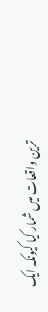ترین واقعات میں شمار کیا کیونکہ ایک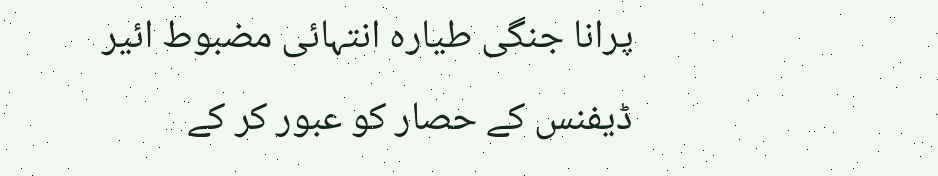پرانا جنگی طیارہ انتہائی مضبوط ائیر ڈیفنس کے حصار کو عبور کر کے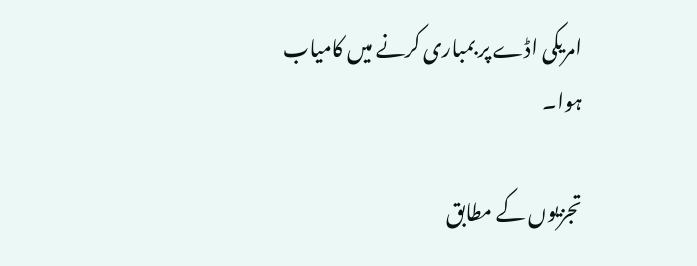امریکی اڈے پر بمباری کرنے میں کامیاب ہوا۔

تجزیوں کے مطابق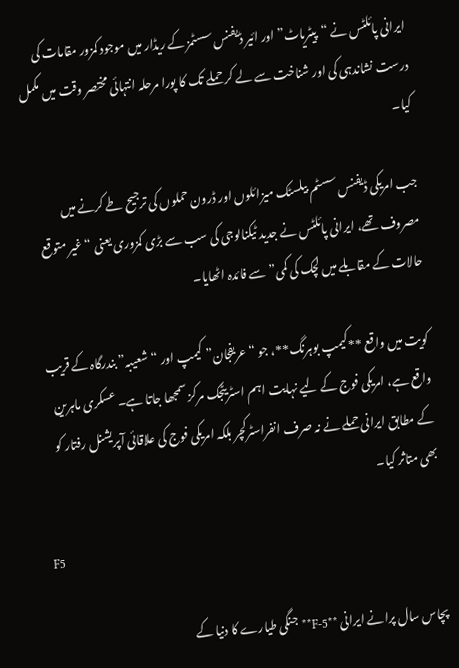ایرانی پائلٹس نے “پیٹریاٹ” اور ائیر ڈیفنس سسٹمز کے ریڈار میں موجود کمزور مقامات کی درست نشاندہی کی اور شناخت سے لے کر حملے تک کا پورا مرحلہ انتہائی مختصر وقت میں مکمل کیا۔

جب امریکی ڈیفنس سسٹم بیلسٹک میزائلوں اور ڈرون حملوں کی ترجیح طے کرنے میں مصروف تھے، ایرانی پائلٹس نے جدید ٹیکنالوجی کی سب سے بڑی کمزوری یعنی “غیر متوقع حالات کے مقابلے میں لچک کی کمی” سے فائدہ اٹھایا۔

کویت میں واقع **کیمپ بوہرنگ**، جو “عریفجان” کیمپ اور “شعیبہ” بندرگاہ کے قریب واقع ہے، امریکی فوج کے لیے نہایت اہم اسٹریٹجک مرکز سمجھا جاتا ہے۔ عسکری ماہرین کے مطابق ایرانی حملے نے نہ صرف انفراسٹرکچر بلکہ امریکی فوج کی علاقائی آپریشنل رفتار کو بھی متاثر کیا۔

F5

پچاس سال پرانے ایرانی **F-5** جنگی طیارے کا دنیا کے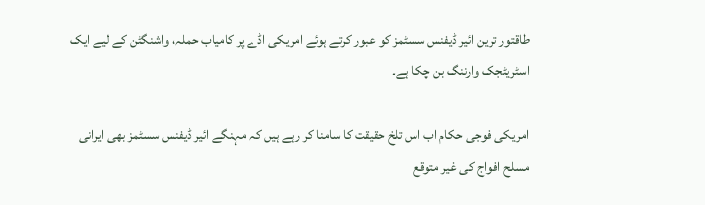طاقتور ترین ائیر ڈیفنس سسٹمز کو عبور کرتے ہوئے امریکی اڈے پر کامیاب حملہ، واشنگٹن کے لیے ایک اسٹریٹجک وارننگ بن چکا ہے۔

امریکی فوجی حکام اب اس تلخ حقیقت کا سامنا کر رہے ہیں کہ مہنگے ائیر ڈیفنس سسٹمز بھی ایرانی مسلح افواج کی غیر متوقع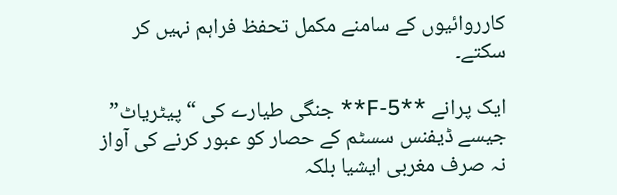کارروائیوں کے سامنے مکمل تحفظ فراہم نہیں کر سکتے۔

ایک پرانے **F-5** جنگی طیارے کی “پیٹریاٹ” جیسے ڈیفنس سسٹم کے حصار کو عبور کرنے کی آواز نہ صرف مغربی ایشیا بلکہ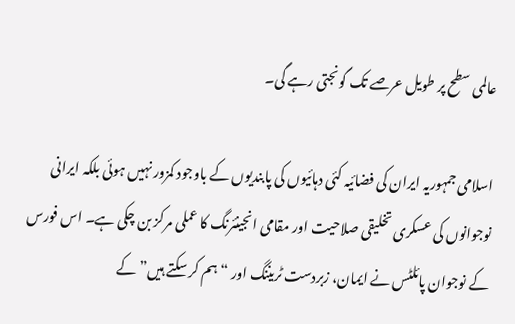عالمی سطح پر طویل عرصے تک گونجتی رہے گی۔

اسلامی جمہوریہ ایران کی فضائیہ کئی دہائیوں کی پابندیوں کے باوجود کمزور نہیں ہوئی بلکہ ایرانی نوجوانوں کی عسکری تخلیقی صلاحیت اور مقامی انجینئرنگ کا عملی مرکز بن چکی ہے۔ اس فورس کے نوجوان پائلٹس نے ایمان، زبردست ٹریننگ اور “ہم کر سکتے ہیں” کے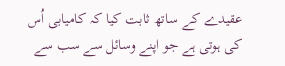عقیدے کے ساتھ ثابت کیا کہ کامیابی اُس کی ہوتی ہے جو اپنے وسائل سے سب سے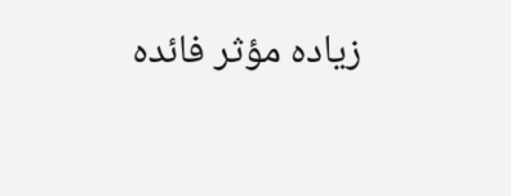زیادہ مؤثر فائدہ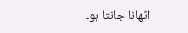اٹھانا جانتا ہو۔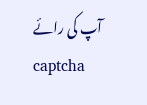آپ کی رائے
captcha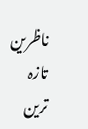ناظرین
تازہ ترین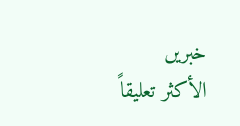خبریں
الأکثر تعلیقاً